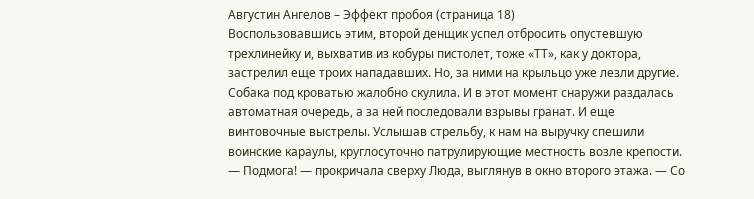Августин Ангелов – Эффект пробоя (страница 18)
Воспользовавшись этим, второй денщик успел отбросить опустевшую трехлинейку и, выхватив из кобуры пистолет, тоже «ТТ», как у доктора, застрелил еще троих нападавших. Но, за ними на крыльцо уже лезли другие. Собака под кроватью жалобно скулила. И в этот момент снаружи раздалась автоматная очередь, а за ней последовали взрывы гранат. И еще винтовочные выстрелы. Услышав стрельбу, к нам на выручку спешили воинские караулы, круглосуточно патрулирующие местность возле крепости.
— Подмога! — прокричала сверху Люда, выглянув в окно второго этажа. — Со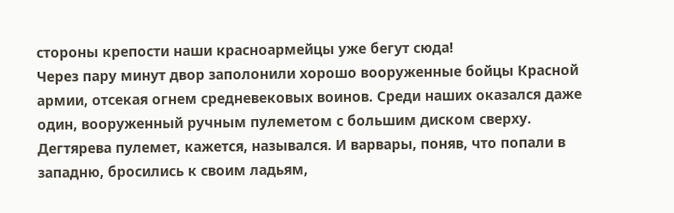стороны крепости наши красноармейцы уже бегут сюда!
Через пару минут двор заполонили хорошо вооруженные бойцы Красной армии, отсекая огнем средневековых воинов. Среди наших оказался даже один, вооруженный ручным пулеметом с большим диском сверху. Дегтярева пулемет, кажется, назывался. И варвары, поняв, что попали в западню, бросились к своим ладьям,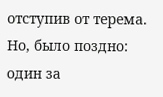отступив от терема. Но, было поздно: один за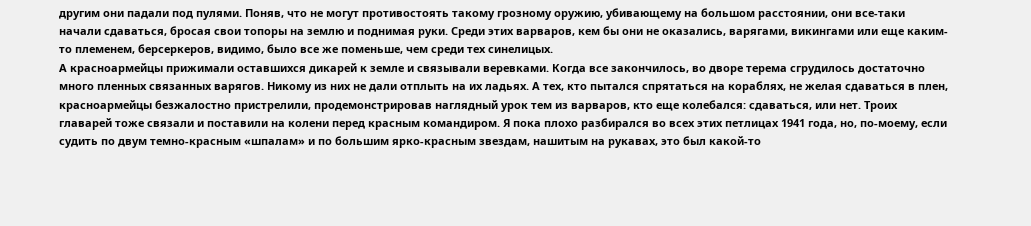другим они падали под пулями. Поняв, что не могут противостоять такому грозному оружию, убивающему на большом расстоянии, они все-таки начали сдаваться, бросая свои топоры на землю и поднимая руки. Среди этих варваров, кем бы они не оказались, варягами, викингами или еще каким-то племенем, берсеркеров, видимо, было все же поменьше, чем среди тех синелицых.
А красноармейцы прижимали оставшихся дикарей к земле и связывали веревками. Когда все закончилось, во дворе терема сгрудилось достаточно много пленных связанных варягов. Никому из них не дали отплыть на их ладьях. А тех, кто пытался спрятаться на кораблях, не желая сдаваться в плен, красноармейцы безжалостно пристрелили, продемонстрировав наглядный урок тем из варваров, кто еще колебался: сдаваться, или нет. Троих главарей тоже связали и поставили на колени перед красным командиром. Я пока плохо разбирался во всех этих петлицах 1941 года, но, по-моему, если судить по двум темно-красным «шпалам» и по большим ярко-красным звездам, нашитым на рукавах, это был какой-то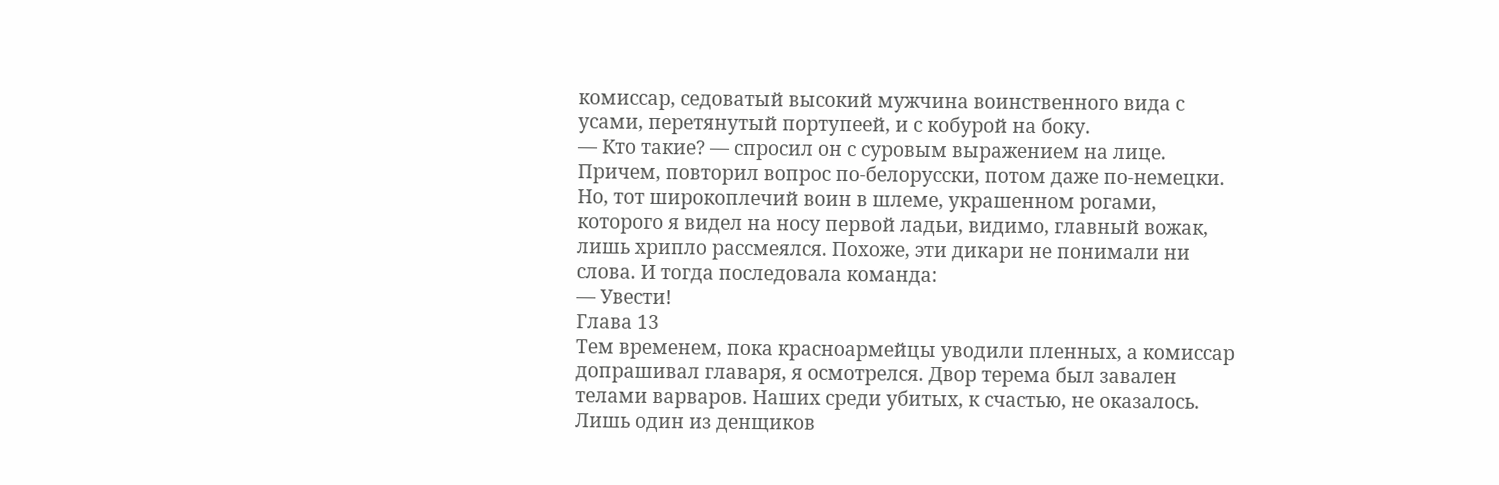комиссар, седоватый высокий мужчина воинственного вида с усами, перетянутый портупеей, и с кобурой на боку.
— Кто такие? — спросил он с суровым выражением на лице. Причем, повторил вопрос по-белорусски, потом даже по-немецки.
Но, тот широкоплечий воин в шлеме, украшенном рогами, которого я видел на носу первой ладьи, видимо, главный вожак, лишь хрипло рассмеялся. Похоже, эти дикари не понимали ни слова. И тогда последовала команда:
— Увести!
Глава 13
Тем временем, пока красноармейцы уводили пленных, а комиссар допрашивал главаря, я осмотрелся. Двор терема был завален телами варваров. Наших среди убитых, к счастью, не оказалось. Лишь один из денщиков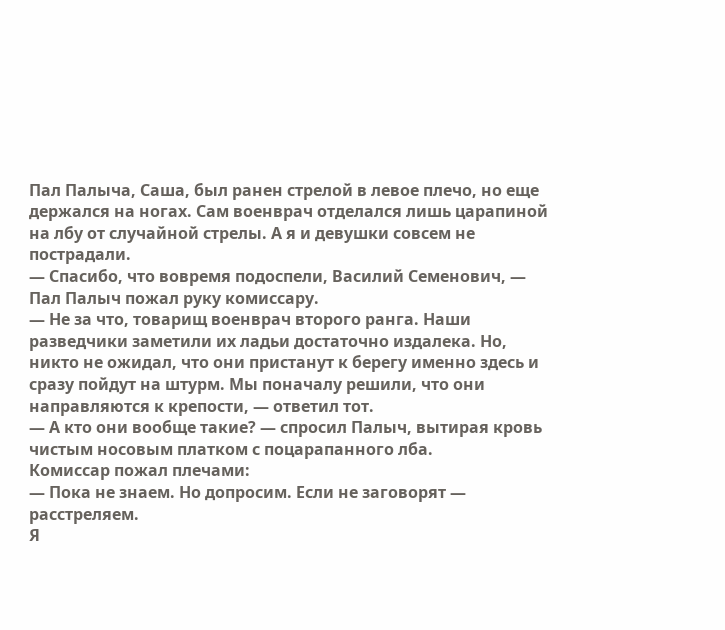Пал Палыча, Саша, был ранен стрелой в левое плечо, но еще держался на ногах. Сам военврач отделался лишь царапиной на лбу от случайной стрелы. А я и девушки совсем не пострадали.
— Спасибо, что вовремя подоспели, Василий Семенович, — Пал Палыч пожал руку комиссару.
— Не за что, товарищ военврач второго ранга. Наши разведчики заметили их ладьи достаточно издалека. Но, никто не ожидал, что они пристанут к берегу именно здесь и сразу пойдут на штурм. Мы поначалу решили, что они направляются к крепости, — ответил тот.
— А кто они вообще такие? — спросил Палыч, вытирая кровь чистым носовым платком с поцарапанного лба.
Комиссар пожал плечами:
— Пока не знаем. Но допросим. Если не заговорят — расстреляем.
Я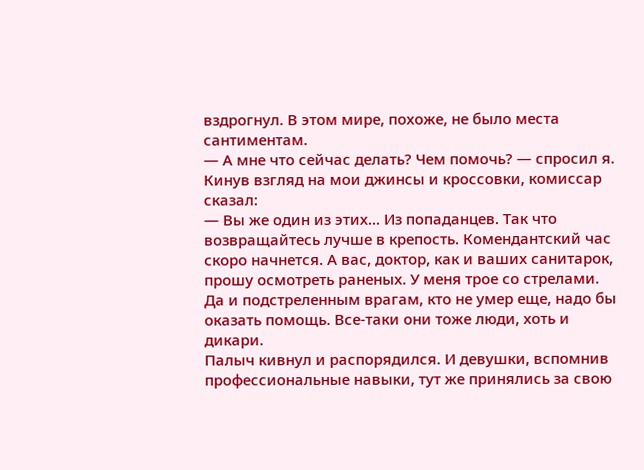вздрогнул. В этом мире, похоже, не было места сантиментам.
— А мне что сейчас делать? Чем помочь? — спросил я.
Кинув взгляд на мои джинсы и кроссовки, комиссар сказал:
— Вы же один из этих… Из попаданцев. Так что возвращайтесь лучше в крепость. Комендантский час скоро начнется. А вас, доктор, как и ваших санитарок, прошу осмотреть раненых. У меня трое со стрелами. Да и подстреленным врагам, кто не умер еще, надо бы оказать помощь. Все-таки они тоже люди, хоть и дикари.
Палыч кивнул и распорядился. И девушки, вспомнив профессиональные навыки, тут же принялись за свою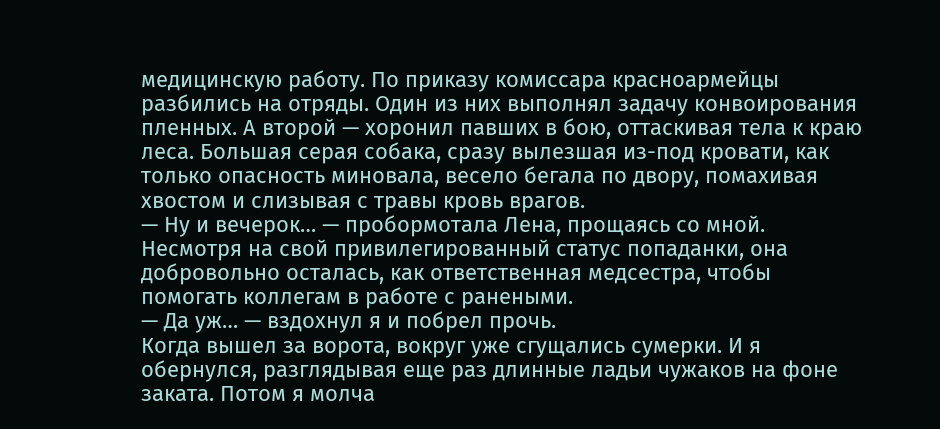медицинскую работу. По приказу комиссара красноармейцы разбились на отряды. Один из них выполнял задачу конвоирования пленных. А второй — хоронил павших в бою, оттаскивая тела к краю леса. Большая серая собака, сразу вылезшая из-под кровати, как только опасность миновала, весело бегала по двору, помахивая хвостом и слизывая с травы кровь врагов.
— Ну и вечерок… — пробормотала Лена, прощаясь со мной. Несмотря на свой привилегированный статус попаданки, она добровольно осталась, как ответственная медсестра, чтобы помогать коллегам в работе с ранеными.
— Да уж… — вздохнул я и побрел прочь.
Когда вышел за ворота, вокруг уже сгущались сумерки. И я обернулся, разглядывая еще раз длинные ладьи чужаков на фоне заката. Потом я молча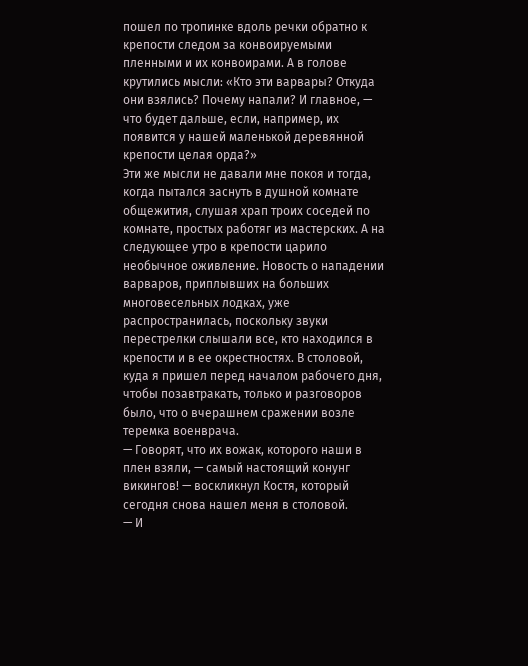пошел по тропинке вдоль речки обратно к крепости следом за конвоируемыми пленными и их конвоирами. А в голове крутились мысли: «Кто эти варвары? Откуда они взялись? Почему напали? И главное, — что будет дальше, если, например, их появится у нашей маленькой деревянной крепости целая орда?»
Эти же мысли не давали мне покоя и тогда, когда пытался заснуть в душной комнате общежития, слушая храп троих соседей по комнате, простых работяг из мастерских. А на следующее утро в крепости царило необычное оживление. Новость о нападении варваров, приплывших на больших многовесельных лодках, уже распространилась, поскольку звуки перестрелки слышали все, кто находился в крепости и в ее окрестностях. В столовой, куда я пришел перед началом рабочего дня, чтобы позавтракать, только и разговоров было, что о вчерашнем сражении возле теремка военврача.
— Говорят, что их вожак, которого наши в плен взяли, — самый настоящий конунг викингов! — воскликнул Костя, который сегодня снова нашел меня в столовой.
— И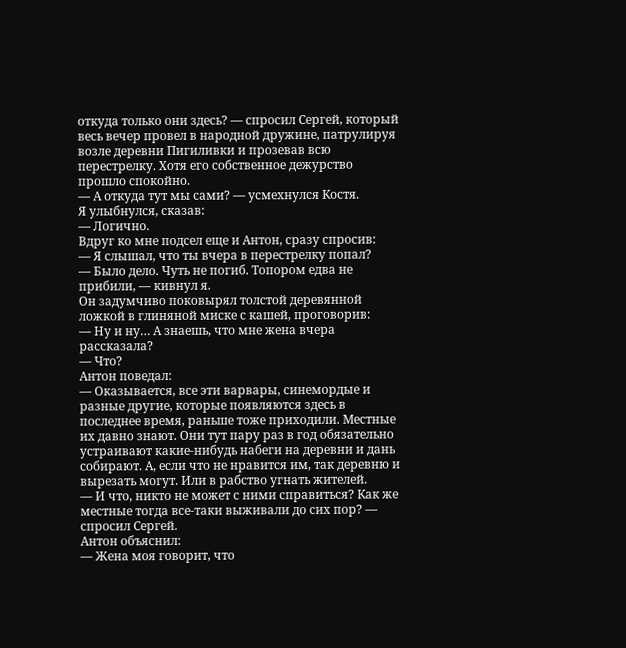откуда только они здесь? — спросил Сергей, который весь вечер провел в народной дружине, патрулируя возле деревни Пигиливки и прозевав всю перестрелку. Хотя его собственное дежурство прошло спокойно.
— А откуда тут мы сами? — усмехнулся Костя.
Я улыбнулся, сказав:
— Логично.
Вдруг ко мне подсел еще и Антон, сразу спросив:
— Я слышал, что ты вчера в перестрелку попал?
— Было дело. Чуть не погиб. Топором едва не прибили, — кивнул я.
Он задумчиво поковырял толстой деревянной ложкой в глиняной миске с кашей, проговорив:
— Ну и ну… А знаешь, что мне жена вчера рассказала?
— Что?
Антон поведал:
— Оказывается, все эти варвары, синемордые и разные другие, которые появляются здесь в последнее время, раньше тоже приходили. Местные их давно знают. Они тут пару раз в год обязательно устраивают какие-нибудь набеги на деревни и дань собирают. А, если что не нравится им, так деревню и вырезать могут. Или в рабство угнать жителей.
— И что, никто не может с ними справиться? Как же местные тогда все-таки выживали до сих пор? — спросил Сергей.
Антон объяснил:
— Жена моя говорит, что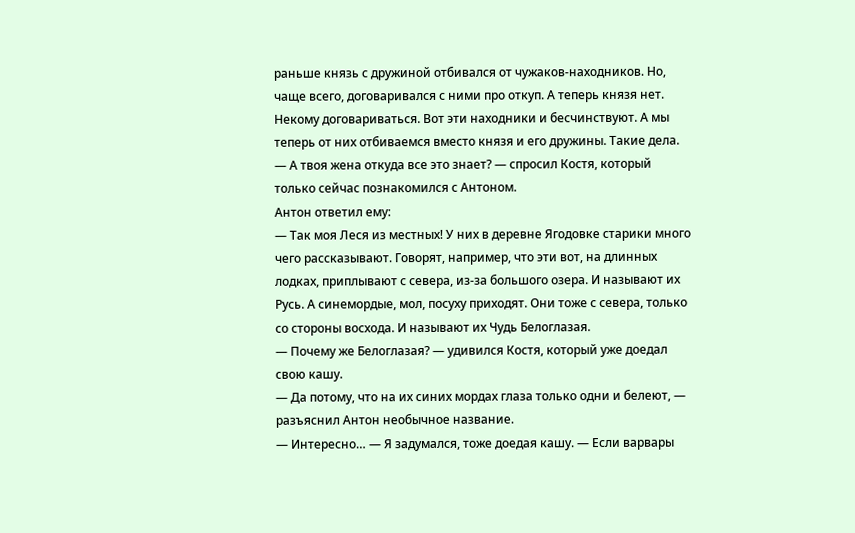раньше князь с дружиной отбивался от чужаков-находников. Но, чаще всего, договаривался с ними про откуп. А теперь князя нет. Некому договариваться. Вот эти находники и бесчинствуют. А мы теперь от них отбиваемся вместо князя и его дружины. Такие дела.
— А твоя жена откуда все это знает? — спросил Костя, который только сейчас познакомился с Антоном.
Антон ответил ему:
— Так моя Леся из местных! У них в деревне Ягодовке старики много чего рассказывают. Говорят, например, что эти вот, на длинных лодках, приплывают с севера, из-за большого озера. И называют их Русь. А синемордые, мол, посуху приходят. Они тоже с севера, только со стороны восхода. И называют их Чудь Белоглазая.
— Почему же Белоглазая? — удивился Костя, который уже доедал свою кашу.
— Да потому, что на их синих мордах глаза только одни и белеют, — разъяснил Антон необычное название.
— Интересно… — Я задумался, тоже доедая кашу. — Если варвары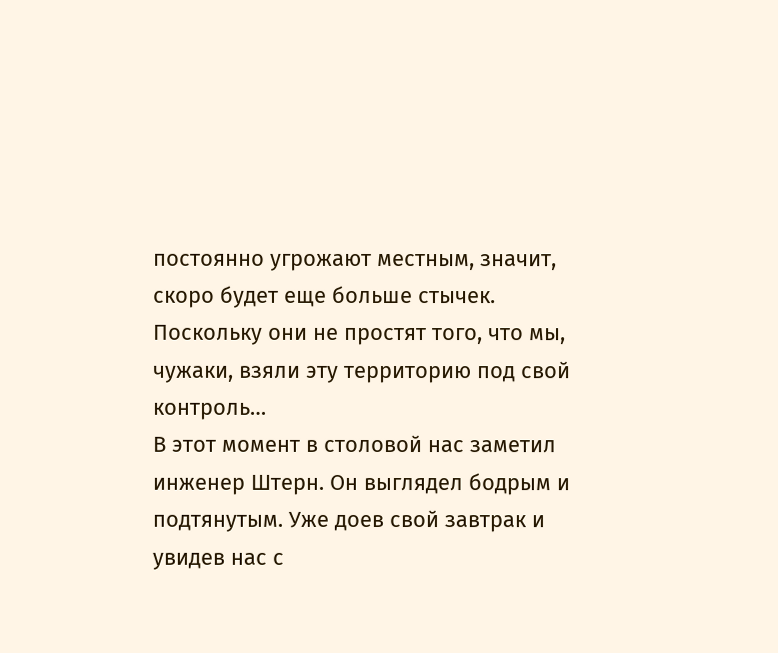постоянно угрожают местным, значит, скоро будет еще больше стычек. Поскольку они не простят того, что мы, чужаки, взяли эту территорию под свой контроль…
В этот момент в столовой нас заметил инженер Штерн. Он выглядел бодрым и подтянутым. Уже доев свой завтрак и увидев нас с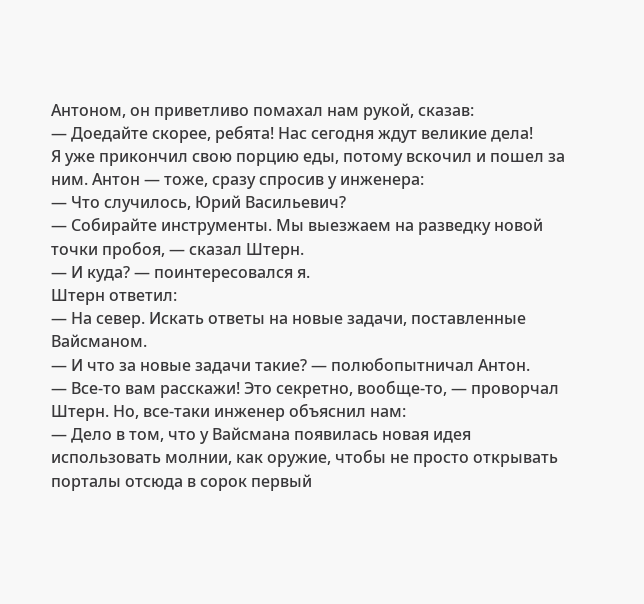Антоном, он приветливо помахал нам рукой, сказав:
— Доедайте скорее, ребята! Нас сегодня ждут великие дела!
Я уже прикончил свою порцию еды, потому вскочил и пошел за ним. Антон — тоже, сразу спросив у инженера:
— Что случилось, Юрий Васильевич?
— Собирайте инструменты. Мы выезжаем на разведку новой точки пробоя, — сказал Штерн.
— И куда? — поинтересовался я.
Штерн ответил:
— На север. Искать ответы на новые задачи, поставленные Вайсманом.
— И что за новые задачи такие? — полюбопытничал Антон.
— Все-то вам расскажи! Это секретно, вообще-то, — проворчал Штерн. Но, все-таки инженер объяснил нам:
— Дело в том, что у Вайсмана появилась новая идея использовать молнии, как оружие, чтобы не просто открывать порталы отсюда в сорок первый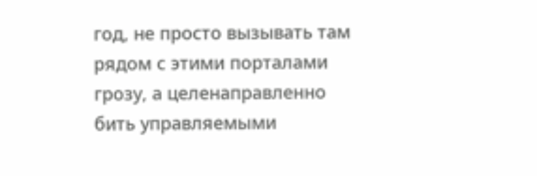год, не просто вызывать там рядом с этими порталами грозу, а целенаправленно бить управляемыми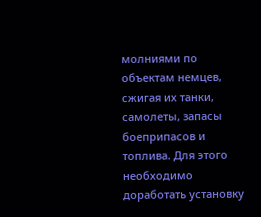молниями по объектам немцев, сжигая их танки, самолеты, запасы боеприпасов и топлива. Для этого необходимо доработать установку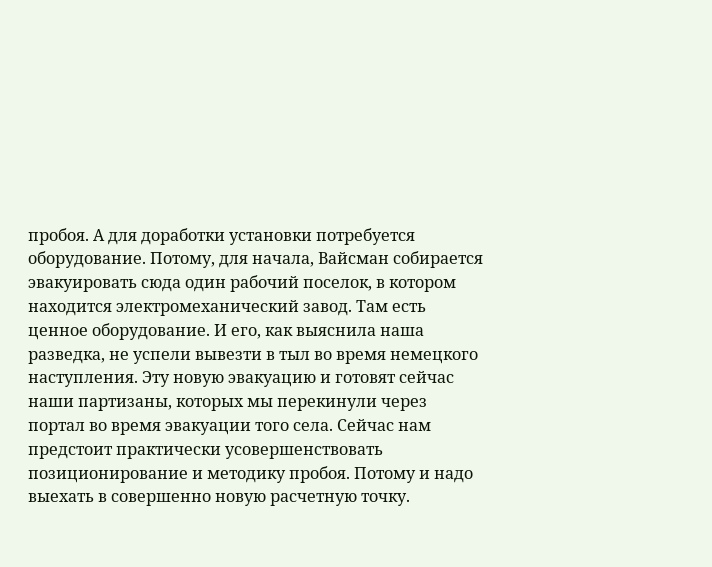пробоя. А для доработки установки потребуется оборудование. Потому, для начала, Вайсман собирается эвакуировать сюда один рабочий поселок, в котором находится электромеханический завод. Там есть ценное оборудование. И его, как выяснила наша разведка, не успели вывезти в тыл во время немецкого наступления. Эту новую эвакуацию и готовят сейчас наши партизаны, которых мы перекинули через портал во время эвакуации того села. Сейчас нам предстоит практически усовершенствовать позиционирование и методику пробоя. Потому и надо выехать в совершенно новую расчетную точку.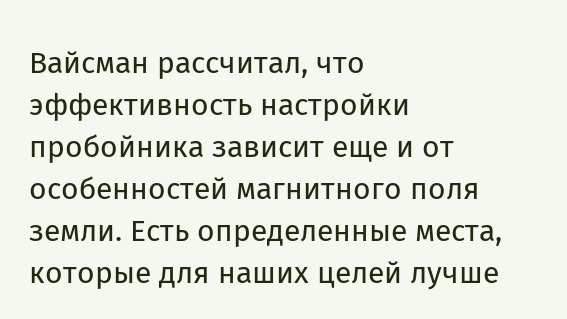Вайсман рассчитал, что эффективность настройки пробойника зависит еще и от особенностей магнитного поля земли. Есть определенные места, которые для наших целей лучше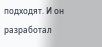подходят. И он разработал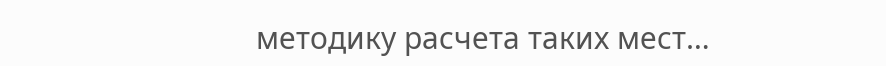методику расчета таких мест…